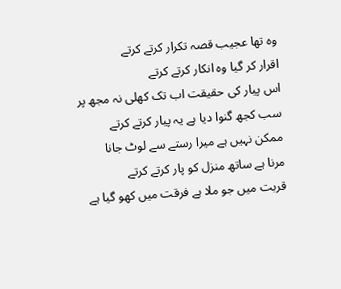وہ تھا عجیب قصہ تکرار کرتے کرتے
اقرار کر گیا وہ انکار کرتے کرتے
اس پیار کی حقیقت اب تک کھلی نہ مجھ پر
سب کجھ گنوا دیا ہے یہ پیار کرتے کرتے
ممکن نہیں ہے میرا رستے سے لوٹ جانا
مرنا ہے ساتھ منزل کو پار کرتے کرتے
قربت میں جو ملا ہے فرقت میں کھو گیا ہے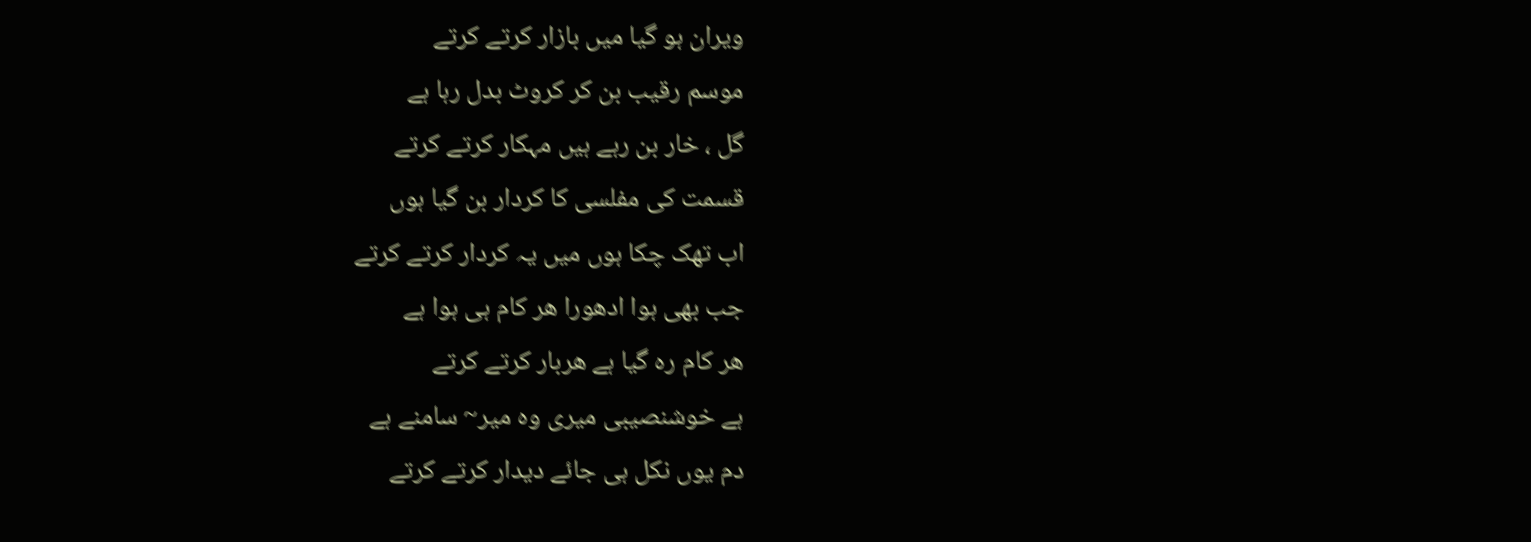ویران ہو گیا میں بازار کرتے کرتے
موسم رقیب بن کر کروٹ بدل رہا ہے
گل ، خار بن رہے ہیں مہکار کرتے کرتے
قسمت کی مفلسی کا کردار بن گیا ہوں
اب تھک چکا ہوں میں یہ کردار کرتے کرتے
جب بھی ہوا ادھورا ھر کام ہی ہوا ہے
ھر کام رہ گیا ہے ھربار کرتے کرتے
ہے خوشنصیبی میری وہ میر~ سامنے ہے
دم یوں نکل ہی جائے دیدار کرتے کرتے